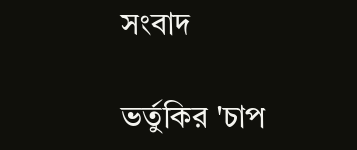সংবাদ

ভর্তুকির 'চাপ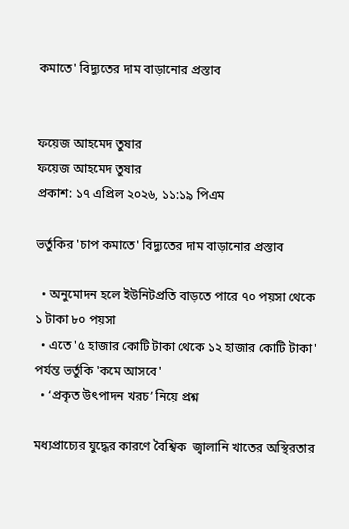কমাতে' বিদ্যুতের দাম বাড়ানোর প্রস্তাব


ফয়েজ আহমেদ তুষার
ফয়েজ আহমেদ তুষার
প্রকাশ: ১৭ এপ্রিল ২০২৬, ১১:১৯ পিএম

ভর্তুকির 'চাপ কমাতে' বিদ্যুতের দাম বাড়ানোর প্রস্তাব

  • অনুমোদন হলে ইউনিটপ্রতি বাড়তে পারে ৭০ পয়সা থেকে ১ টাকা ৮০ পয়সা
  • এতে '৫ হাজার কোটি টাকা থেকে ১২ হাজার কোটি টাকা' পর্যন্ত ভর্তুকি 'কমে আসবে'
  • ‘প্রকৃত উৎপাদন খরচ’ নিয়ে প্রশ্ন

মধ্যপ্রাচ্যের যুদ্ধের কারণে বৈশ্বিক  জ্বালানি খাতের অস্থিরতার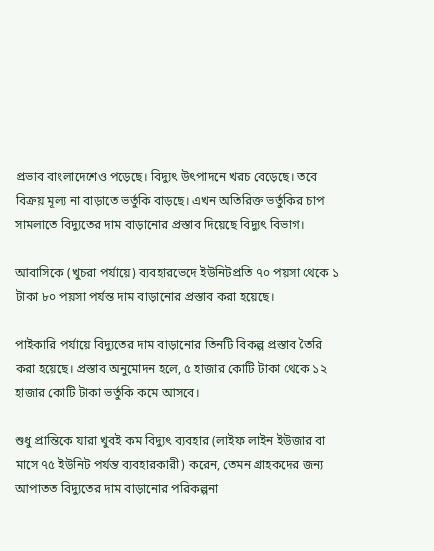প্রভাব বাংলাদেশেও পড়েছে। বিদ্যুৎ উৎপাদনে খরচ বেড়েছে। তবে বিক্রয় মূল্য না বাড়াতে ভর্তুকি বাড়ছে। এখন অতিরিক্ত ভর্তুকির চাপ সামলাতে বিদ্যুতের দাম বাড়ানোর প্রস্তাব দিয়েছে বিদ্যুৎ বিভাগ।

আবাসিকে (খুচরা পর্যায়ে) ব্যবহারভেদে ইউনিটপ্রতি ৭০ পয়সা থেকে ১ টাকা ৮০ পয়সা পর্যন্ত দাম বাড়ানোর প্রস্তাব করা হয়েছে।

পাইকারি পর্যায়ে বিদ্যুতের দাম বাড়ানোর তিনটি বিকল্প প্রস্তাব তৈরি করা হয়েছে। প্রস্তাব অনুমোদন হলে, ৫ হাজার কোটি টাকা থেকে ১২ হাজার কোটি টাকা ভর্তুকি কমে আসবে।

শুধু প্রান্তিকে যারা খুবই কম বিদ্যুৎ ব্যবহার (লাইফ লাইন ইউজার বা মাসে ৭৫ ইউনিট পর্যন্ত ব্যবহারকারী) করেন, তেমন গ্রাহকদের জন্য আপাতত বিদ্যুতের দাম বাড়ানোর পরিকল্পনা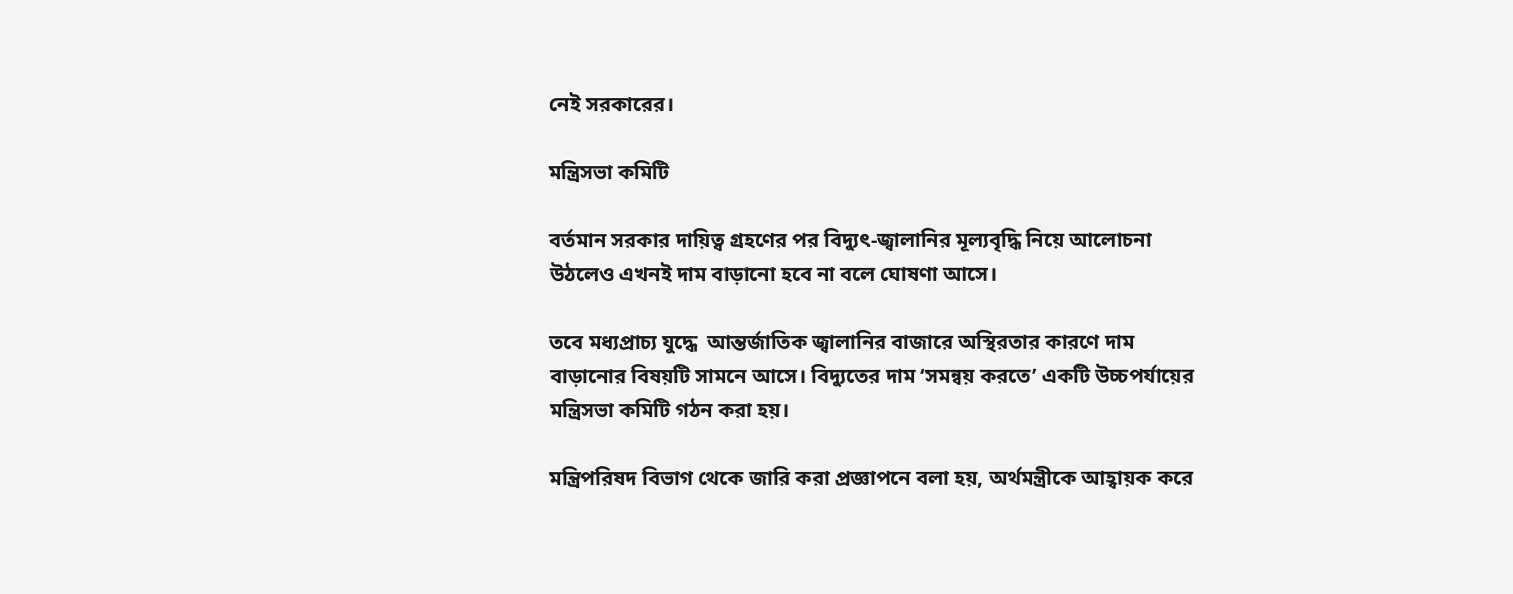নেই সরকারের।

মন্ত্রিসভা কমিটি

বর্তমান সরকার দায়িত্ব গ্রহণের পর বিদ্যুৎ-জ্বালানির মূল্যবৃদ্ধি নিয়ে আলোচনা উঠলেও এখনই দাম বাড়ানো হবে না বলে ঘোষণা আসে।

তবে মধ্যপ্রাচ্য যুদ্ধে  আন্তর্জাতিক জ্বালানির বাজারে অস্থিরতার কারণে দাম বাড়ানোর বিষয়টি সামনে আসে। বিদ্যুতের দাম ‘সমন্বয় করতে’ একটি উচ্চপর্যায়ের মন্ত্রিসভা কমিটি গঠন করা হয়।

মন্ত্রিপরিষদ বিভাগ থেকে জারি করা প্রজ্ঞাপনে বলা হয়, অর্থমন্ত্রীকে আহ্বায়ক করে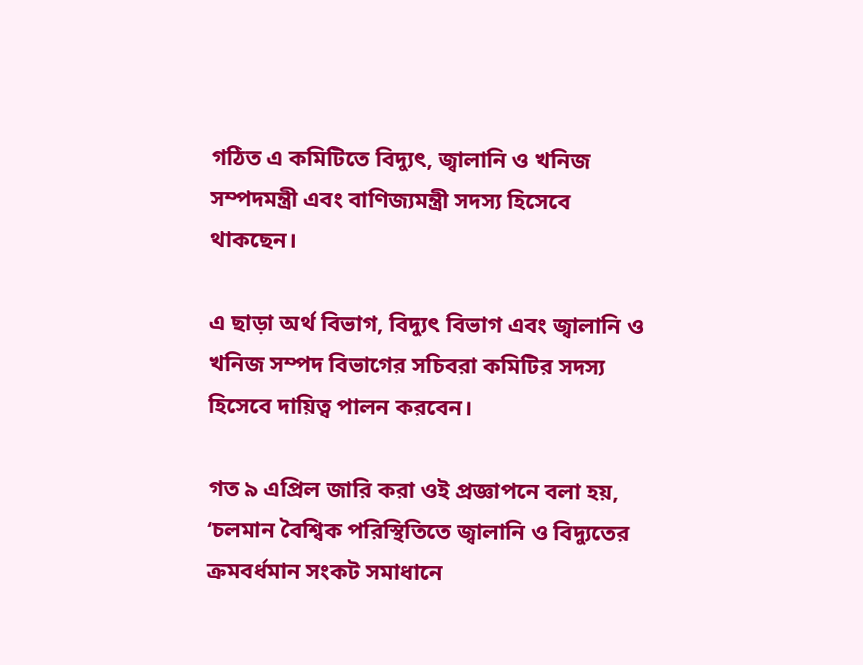গঠিত এ কমিটিতে বিদ্যুৎ, জ্বালানি ও খনিজ সম্পদমন্ত্রী এবং বাণিজ্যমন্ত্রী সদস্য হিসেবে থাকছেন।

এ ছাড়া অর্থ বিভাগ, বিদ্যুৎ বিভাগ এবং জ্বালানি ও খনিজ সম্পদ বিভাগের সচিবরা কমিটির সদস্য হিসেবে দায়িত্ব পালন করবেন।

গত ৯ এপ্রিল জারি করা ওই প্রজ্ঞাপনে বলা হয়, ‘চলমান বৈশ্বিক পরিস্থিতিতে জ্বালানি ও বিদ্যুতের ক্রমবর্ধমান সংকট সমাধানে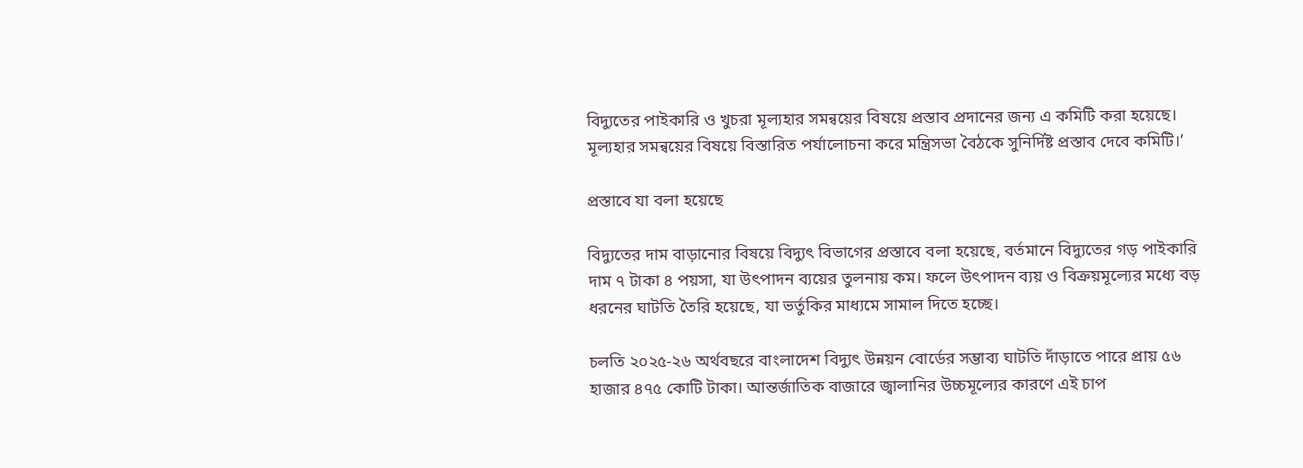বিদ্যুতের পাইকারি ও খুচরা মূল্যহার সমন্বয়ের বিষয়ে প্রস্তাব প্রদানের জন্য এ কমিটি করা হয়েছে। মূল্যহার সমন্বয়ের বিষয়ে বিস্তারিত পর্যালোচনা করে মন্ত্রিসভা বৈঠকে সুনির্দিষ্ট প্রস্তাব দেবে কমিটি।’

প্রস্তাবে যা বলা হয়েছে

বিদ্যুতের দাম বাড়ানোর বিষয়ে বিদ্যুৎ বিভাগের প্রস্তাবে বলা হয়েছে, বর্তমানে বিদ্যুতের গড় পাইকারি দাম ৭ টাকা ৪ পয়সা, যা উৎপাদন ব্যয়ের তুলনায় কম। ফলে উৎপাদন ব্যয় ও বিক্রয়মূল্যের মধ্যে বড় ধরনের ঘাটতি তৈরি হয়েছে, যা ভর্তুকির মাধ্যমে সামাল দিতে হচ্ছে।

চলতি ২০২৫-২৬ অর্থবছরে বাংলাদেশ বিদ্যুৎ উন্নয়ন বোর্ডের সম্ভাব্য ঘাটতি দাঁড়াতে পারে প্রায় ৫৬ হাজার ৪৭৫ কোটি টাকা। আন্তর্জাতিক বাজারে জ্বালানির উচ্চমূল্যের কারণে এই চাপ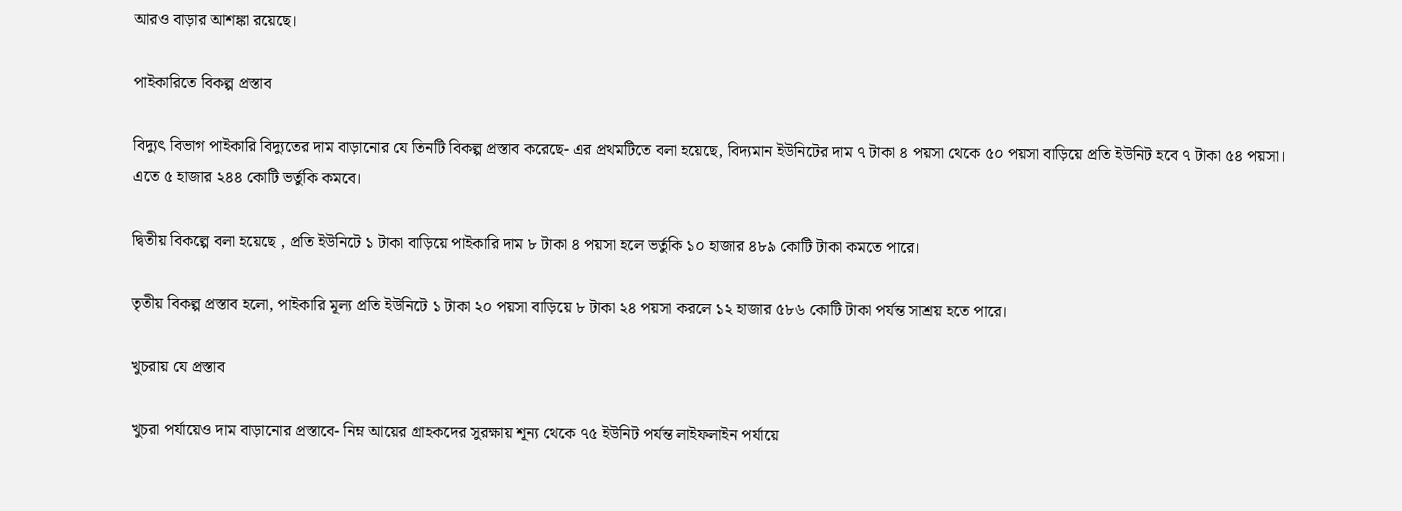আরও বাড়ার আশঙ্কা রয়েছে।

পাইকারিতে বিকল্প প্রস্তাব

বিদ্যুৎ বিভাগ পাইকারি বিদ্যুতের দাম বাড়ানোর যে তিনটি বিকল্প প্রস্তাব করেছে- এর প্রথমটিতে বলা হয়েছে, বিদ্যমান ইউনিটের দাম ৭ টাকা ৪ পয়সা থেকে ৫০ পয়সা বাড়িয়ে প্রতি ইউনিট হবে ৭ টাকা ৫৪ পয়সা। এতে ৫ হাজার ২৪৪ কোটি ভর্তুকি কমবে।

দ্বিতীয় বিকল্পে বলা হয়েছে , প্রতি ইউনিটে ১ টাকা বাড়িয়ে পাইকারি দাম ৮ টাকা ৪ পয়সা হলে ভর্তুকি ১০ হাজার ৪৮৯ কোটি টাকা কমতে পারে।

তৃতীয় বিকল্প প্রস্তাব হলো, পাইকারি মূল্য প্রতি ইউনিটে ১ টাকা ২০ পয়সা বাড়িয়ে ৮ টাকা ২৪ পয়সা করলে ১২ হাজার ৫৮৬ কোটি টাকা পর্যন্ত সাশ্রয় হতে পারে।

খুচরায় যে প্রস্তাব

খুচরা পর্যায়েও দাম বাড়ানোর প্রস্তাবে- নিম্ন আয়ের গ্রাহকদের সুরক্ষায় শূন্য থেকে ৭৫ ইউনিট পর্যন্ত লাইফলাইন পর্যায়ে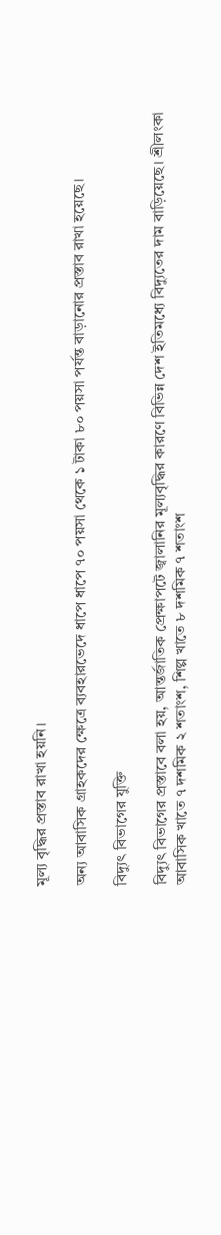মূল্য বৃদ্ধির প্রস্তাব রাখা হয়নি।

অন্য আবাসিক গ্রাহকদের ক্ষেত্রে ব্যবহারভেদে ধাপে ধাপে ৭০ পয়সা থেকে ১ টাকা ৮০ পয়সা পর্যন্ত বাড়ানোর প্রস্তাব রাখা হয়েছে।

বিদ্যুৎ বিভাগের যুক্তি

বিদ্যুৎ বিভাগের প্রস্তাবে বলা হয়, আন্তর্জাতিক প্রেক্ষাপটে জ্বালানির মূল্যবৃদ্ধির কারণে বিভিন্ন দেশ ইতিমধ্যে বিদ্যুতের দাম বাড়িয়েছে। শ্রীলংকা আবাসিক খাতে ৭ দশমিক ২ শতাংশ, শিল্প খাতে ৮ দশমিক ৭ শতাংশ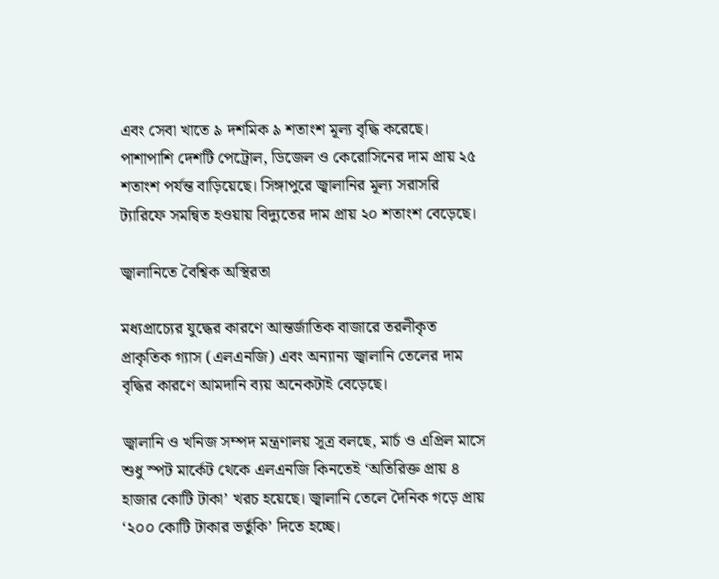এবং সেবা খাতে ৯ দশমিক ৯ শতাংশ মূল্য বৃদ্ধি করেছে। পাশাপাশি দেশটি পেট্রোল, ডিজেল ও কেরোসিনের দাম প্রায় ২৫ শতাংশ পর্যন্ত বাড়িয়েছে। সিঙ্গাপুরে জ্বালানির মূল্য সরাসরি ট্যারিফে সমন্বিত হওয়ায় বিদ্যুতের দাম প্রায় ২০ শতাংশ বেড়েছে।

জ্বালানিতে বৈশ্বিক অস্থিরতা

মধ্যপ্রাচ্যের যুদ্ধের কারণে আন্তর্জাতিক বাজারে তরলীকৃত প্রাকৃতিক গ্যাস (এলএনজি) এবং অন্যান্য জ্বালানি তেলের দাম বৃদ্ধির কারণে আমদানি ব্যয় অনেকটাই বেড়েছে।

জ্বালানি ও খনিজ সম্পদ মন্ত্রণালয় সূত্র বলছে, মার্চ ও এপ্রিল মাসে শুধু স্পট মার্কেট থেকে এলএনজি কিনতেই ‘অতিরিক্ত প্রায় ৪ হাজার কোটি টাকা’ খরচ হয়েছে। জ্বালানি তেলে দৈনিক গড়ে প্রায় ‘২০০ কোটি টাকার ভর্তুকি’ দিতে হচ্ছে।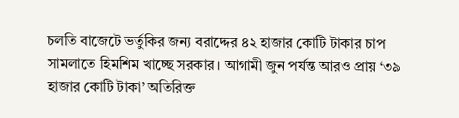চলতি বাজেটে ভর্তুকির জন্য বরাদ্দের ৪২ হাজার কোটি টাকার চাপ সামলাতে হিমশিম খাচ্ছে সরকার। আগামী জুন পর্যন্ত আরও প্রায় ‘৩৯ হাজার কোটি টাকা’ অতিরিক্ত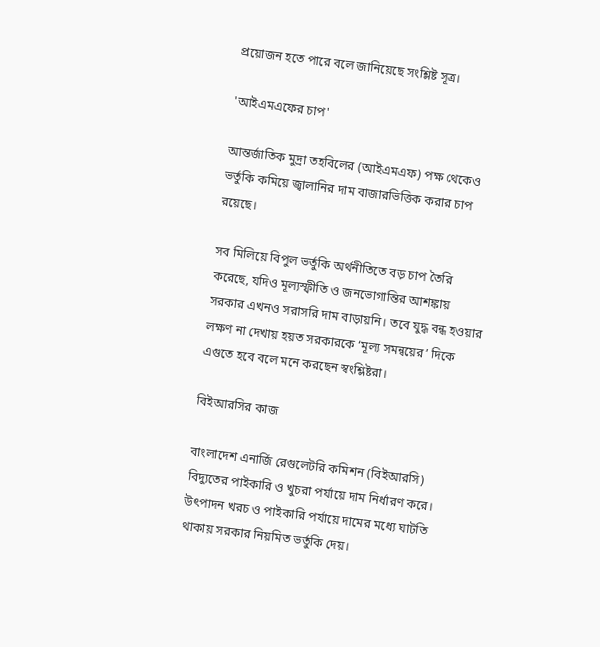প্রয়োজন হতে পারে বলে জানিয়েছে সংশ্লিষ্ট সূত্র।

'আইএমএফের চাপ'

আন্তর্জাতিক মুদ্রা তহবিলের (আইএমএফ) পক্ষ থেকেও ভর্তুকি কমিয়ে জ্বালানির দাম বাজারভিত্তিক করার চাপ রয়েছে।

সব মিলিয়ে বিপুল ভর্তুকি অর্থনীতিতে বড় চাপ তৈরি করেছে, যদিও মূল্যস্ফীতি ও জনভোগান্তির আশঙ্কায় সরকার এখনও সরাসরি দাম বাড়ায়নি। তবে যুদ্ধ বন্ধ হওয়ার লক্ষণ না দেখায় হয়ত সরকারকে ‘মূল্য সমন্বয়ের’ দিকে এগুতে হবে বলে মনে করছেন স্বংশ্লিষ্টরা।

বিইআরসির কাজ

বাংলাদেশ এনার্জি রেগুলেটরি কমিশন (বিইআরসি) বিদ্যুতের পাইকারি ও খুচরা পর্যায়ে দাম নির্ধারণ করে। উৎপাদন খরচ ও পাইকারি পর্যায়ে দামের মধ্যে ঘাটতি থাকায় সরকার নিয়মিত ভর্তুকি দেয়।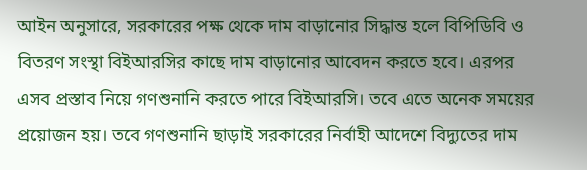আইন অনুসারে, সরকারের পক্ষ থেকে দাম বাড়ানোর সিদ্ধান্ত হলে বিপিডিবি ও বিতরণ সংস্থা বিইআরসির কাছে দাম বাড়ানোর আবেদন করতে হবে। এরপর এসব প্রস্তাব নিয়ে গণশুনানি করতে পারে বিইআরসি। তবে এতে অনেক সময়ের প্রয়োজন হয়। তবে গণশুনানি ছাড়াই সরকারের নির্বাহী আদেশে বিদ্যুতের দাম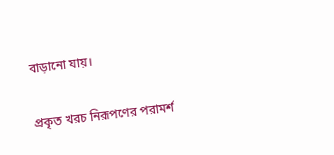বাড়ানো যায়।

প্রকৃত খরচ নিরূপণের পরামর্শ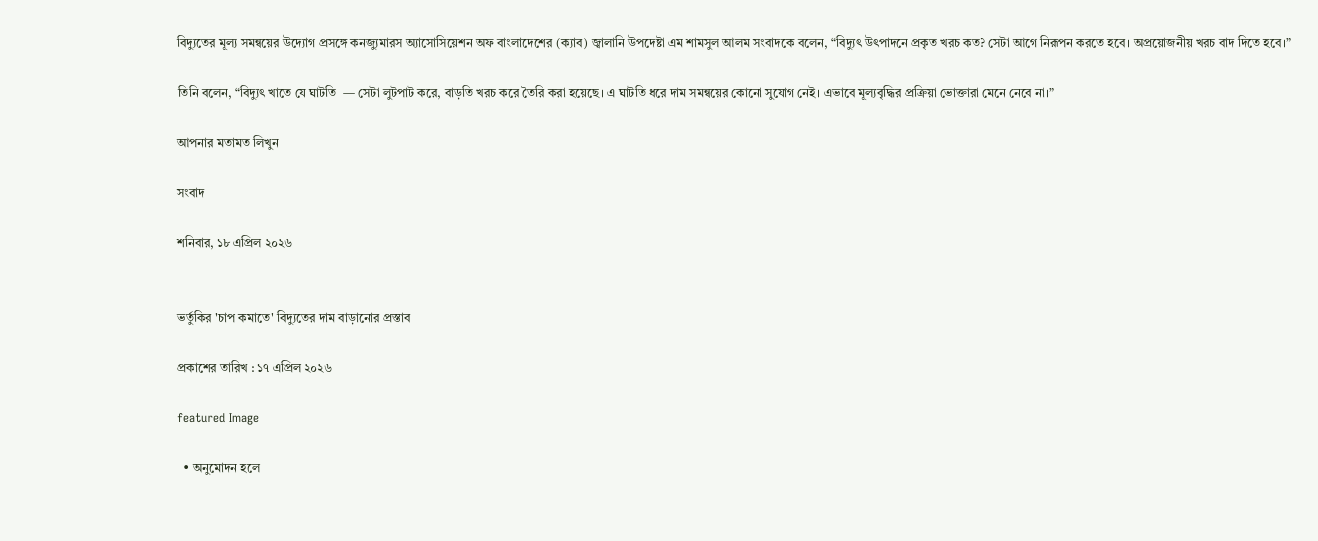বিদ্যুতের মূল্য সমন্বয়ের উদ্যোগ প্রসঙ্গে কনজ্যুমারস অ্যাসোসিয়েশন অফ বাংলাদেশের (ক্যাব) জ্বালানি উপদেষ্টা এম শামসুল আলম সংবাদকে বলেন, “বিদ্যুৎ উৎপাদনে প্রকৃত খরচ কত? সেটা আগে নিরূপন করতে হবে। অপ্রয়োজনীয় খরচ বাদ দিতে হবে।”

তিনি বলেন, “বিদ্যুৎ খাতে যে ঘাটতি  — সেটা লুটপাট করে, বাড়তি খরচ করে তৈরি করা হয়েছে। এ ঘাটতি ধরে দাম সমন্বয়ের কোনো সুযোগ নেই। এভাবে মূল্যবৃদ্ধির প্রক্রিয়া ভোক্তারা মেনে নেবে না।”

আপনার মতামত লিখুন

সংবাদ

শনিবার, ১৮ এপ্রিল ২০২৬


ভর্তুকির 'চাপ কমাতে' বিদ্যুতের দাম বাড়ানোর প্রস্তাব

প্রকাশের তারিখ : ১৭ এপ্রিল ২০২৬

featured Image

  • অনুমোদন হলে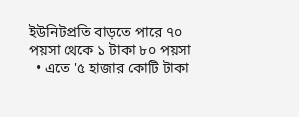ইউনিটপ্রতি বাড়তে পারে ৭০ পয়সা থেকে ১ টাকা ৮০ পয়সা
  • এতে '৫ হাজার কোটি টাকা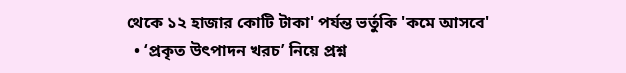থেকে ১২ হাজার কোটি টাকা' পর্যন্ত ভর্তুকি 'কমে আসবে'
  • ‘প্রকৃত উৎপাদন খরচ’ নিয়ে প্রশ্ন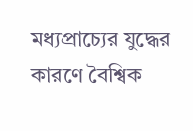মধ্যপ্রাচ্যের যুদ্ধের কারণে বৈশ্বিক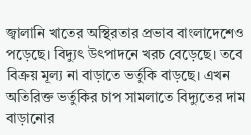জ্বালানি খাতের অস্থিরতার প্রভাব বাংলাদেশেও পড়েছে। বিদ্যুৎ উৎপাদনে খরচ বেড়েছে। তবে বিক্রয় মূল্য না বাড়াতে ভর্তুকি বাড়ছে। এখন অতিরিক্ত ভর্তুকির চাপ সামলাতে বিদ্যুতের দাম বাড়ানোর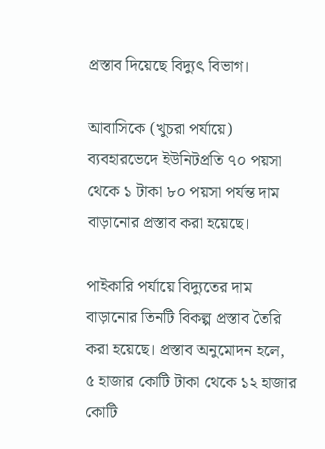প্রস্তাব দিয়েছে বিদ্যুৎ বিভাগ।

আবাসিকে (খুচরা পর্যায়ে) ব্যবহারভেদে ইউনিটপ্রতি ৭০ পয়সা থেকে ১ টাকা ৮০ পয়সা পর্যন্ত দাম বাড়ানোর প্রস্তাব করা হয়েছে।

পাইকারি পর্যায়ে বিদ্যুতের দাম বাড়ানোর তিনটি বিকল্প প্রস্তাব তৈরি করা হয়েছে। প্রস্তাব অনুমোদন হলে, ৫ হাজার কোটি টাকা থেকে ১২ হাজার কোটি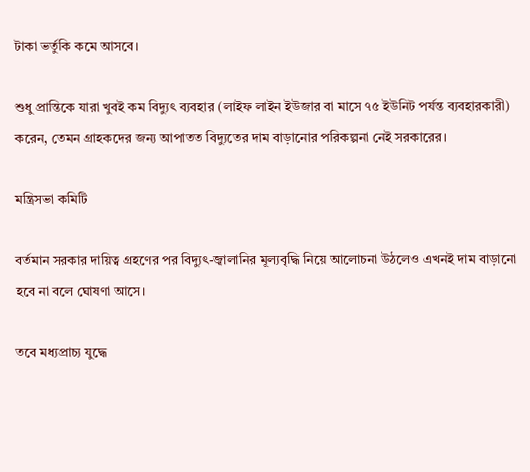টাকা ভর্তুকি কমে আসবে।

শুধু প্রান্তিকে যারা খুবই কম বিদ্যুৎ ব্যবহার (লাইফ লাইন ইউজার বা মাসে ৭৫ ইউনিট পর্যন্ত ব্যবহারকারী) করেন, তেমন গ্রাহকদের জন্য আপাতত বিদ্যুতের দাম বাড়ানোর পরিকল্পনা নেই সরকারের।

মন্ত্রিসভা কমিটি

বর্তমান সরকার দায়িত্ব গ্রহণের পর বিদ্যুৎ-জ্বালানির মূল্যবৃদ্ধি নিয়ে আলোচনা উঠলেও এখনই দাম বাড়ানো হবে না বলে ঘোষণা আসে।

তবে মধ্যপ্রাচ্য যুদ্ধে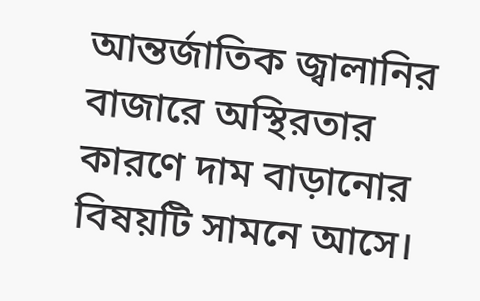আন্তর্জাতিক জ্বালানির বাজারে অস্থিরতার কারণে দাম বাড়ানোর বিষয়টি সামনে আসে।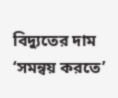বিদ্যুতের দাম ‘সমন্বয় করতে’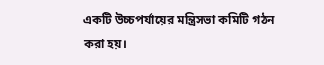একটি উচ্চপর্যায়ের মন্ত্রিসভা কমিটি গঠন করা হয়।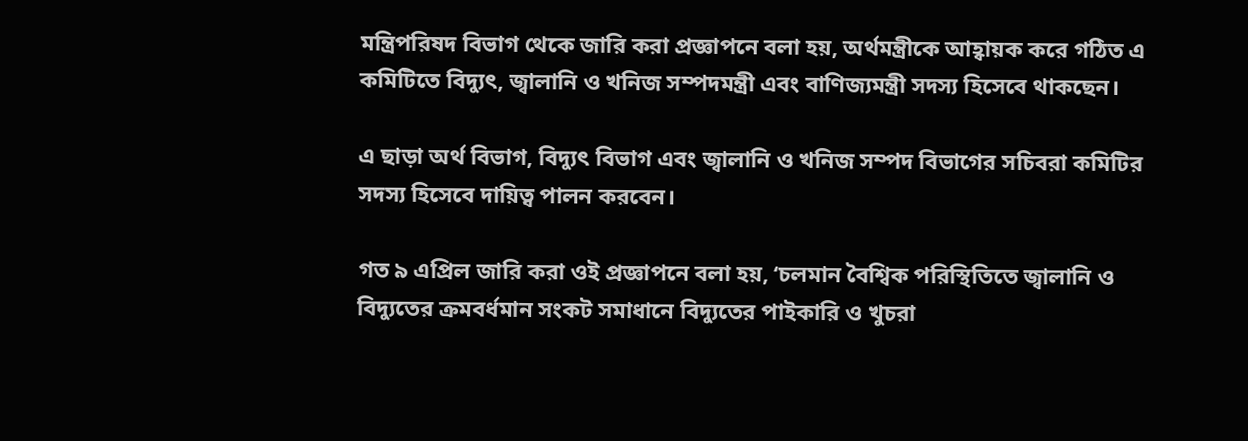মন্ত্রিপরিষদ বিভাগ থেকে জারি করা প্রজ্ঞাপনে বলা হয়, অর্থমন্ত্রীকে আহ্বায়ক করে গঠিত এ কমিটিতে বিদ্যুৎ, জ্বালানি ও খনিজ সম্পদমন্ত্রী এবং বাণিজ্যমন্ত্রী সদস্য হিসেবে থাকছেন।

এ ছাড়া অর্থ বিভাগ, বিদ্যুৎ বিভাগ এবং জ্বালানি ও খনিজ সম্পদ বিভাগের সচিবরা কমিটির সদস্য হিসেবে দায়িত্ব পালন করবেন।

গত ৯ এপ্রিল জারি করা ওই প্রজ্ঞাপনে বলা হয়, ‘চলমান বৈশ্বিক পরিস্থিতিতে জ্বালানি ও বিদ্যুতের ক্রমবর্ধমান সংকট সমাধানে বিদ্যুতের পাইকারি ও খুচরা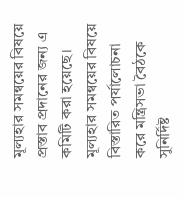মূল্যহার সমন্বয়ের বিষয়ে প্রস্তাব প্রদানের জন্য এ কমিটি করা হয়েছে। মূল্যহার সমন্বয়ের বিষয়ে বিস্তারিত পর্যালোচনা করে মন্ত্রিসভা বৈঠকে সুনির্দিষ্ট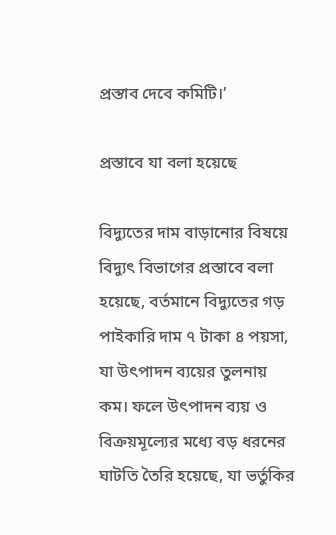প্রস্তাব দেবে কমিটি।’

প্রস্তাবে যা বলা হয়েছে

বিদ্যুতের দাম বাড়ানোর বিষয়ে বিদ্যুৎ বিভাগের প্রস্তাবে বলা হয়েছে, বর্তমানে বিদ্যুতের গড় পাইকারি দাম ৭ টাকা ৪ পয়সা, যা উৎপাদন ব্যয়ের তুলনায় কম। ফলে উৎপাদন ব্যয় ও বিক্রয়মূল্যের মধ্যে বড় ধরনের ঘাটতি তৈরি হয়েছে, যা ভর্তুকির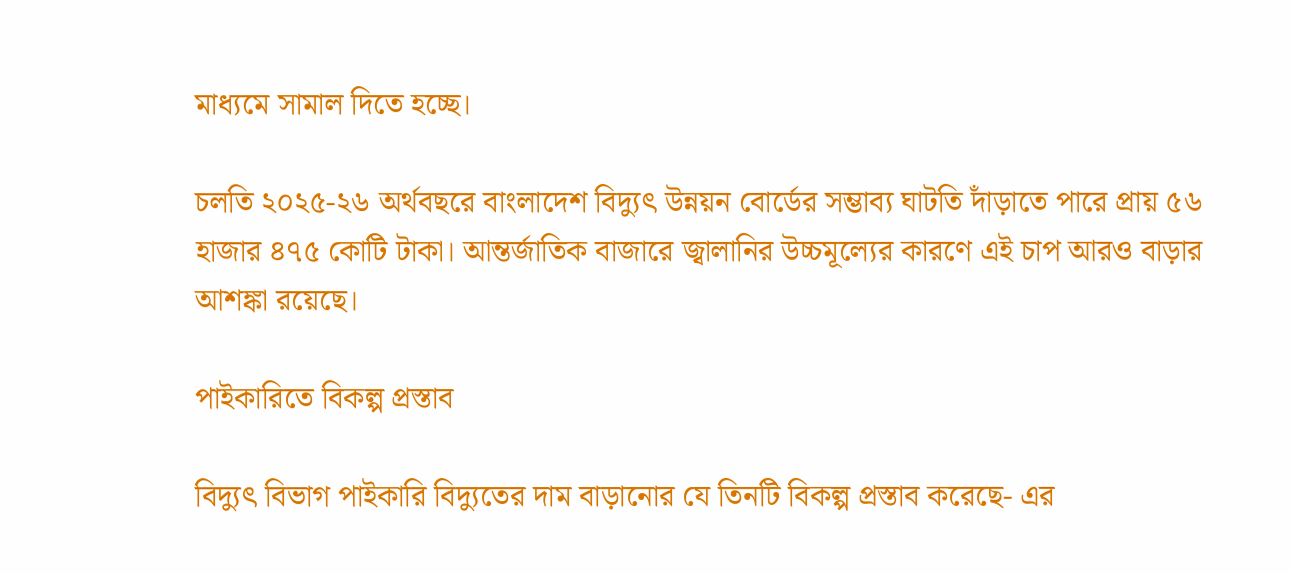মাধ্যমে সামাল দিতে হচ্ছে।

চলতি ২০২৫-২৬ অর্থবছরে বাংলাদেশ বিদ্যুৎ উন্নয়ন বোর্ডের সম্ভাব্য ঘাটতি দাঁড়াতে পারে প্রায় ৫৬ হাজার ৪৭৫ কোটি টাকা। আন্তর্জাতিক বাজারে জ্বালানির উচ্চমূল্যের কারণে এই চাপ আরও বাড়ার আশঙ্কা রয়েছে।

পাইকারিতে বিকল্প প্রস্তাব

বিদ্যুৎ বিভাগ পাইকারি বিদ্যুতের দাম বাড়ানোর যে তিনটি বিকল্প প্রস্তাব করেছে- এর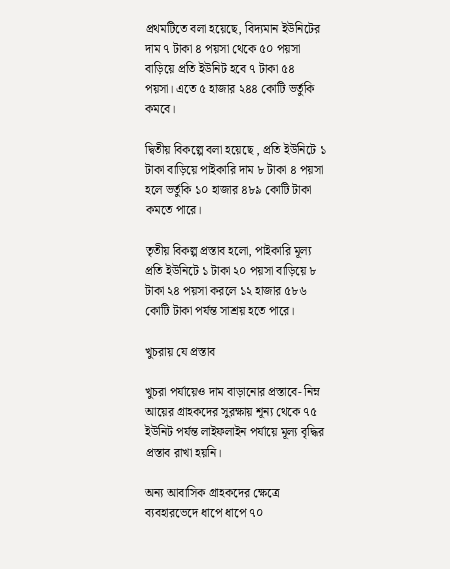প্রথমটিতে বলা হয়েছে, বিদ্যমান ইউনিটের দাম ৭ টাকা ৪ পয়সা থেকে ৫০ পয়সা বাড়িয়ে প্রতি ইউনিট হবে ৭ টাকা ৫৪ পয়সা। এতে ৫ হাজার ২৪৪ কোটি ভর্তুকি কমবে।

দ্বিতীয় বিকল্পে বলা হয়েছে , প্রতি ইউনিটে ১ টাকা বাড়িয়ে পাইকারি দাম ৮ টাকা ৪ পয়সা হলে ভর্তুকি ১০ হাজার ৪৮৯ কোটি টাকা কমতে পারে।

তৃতীয় বিকল্প প্রস্তাব হলো, পাইকারি মূল্য প্রতি ইউনিটে ১ টাকা ২০ পয়সা বাড়িয়ে ৮ টাকা ২৪ পয়সা করলে ১২ হাজার ৫৮৬ কোটি টাকা পর্যন্ত সাশ্রয় হতে পারে।

খুচরায় যে প্রস্তাব

খুচরা পর্যায়েও দাম বাড়ানোর প্রস্তাবে- নিম্ন আয়ের গ্রাহকদের সুরক্ষায় শূন্য থেকে ৭৫ ইউনিট পর্যন্ত লাইফলাইন পর্যায়ে মূল্য বৃদ্ধির প্রস্তাব রাখা হয়নি।

অন্য আবাসিক গ্রাহকদের ক্ষেত্রে ব্যবহারভেদে ধাপে ধাপে ৭০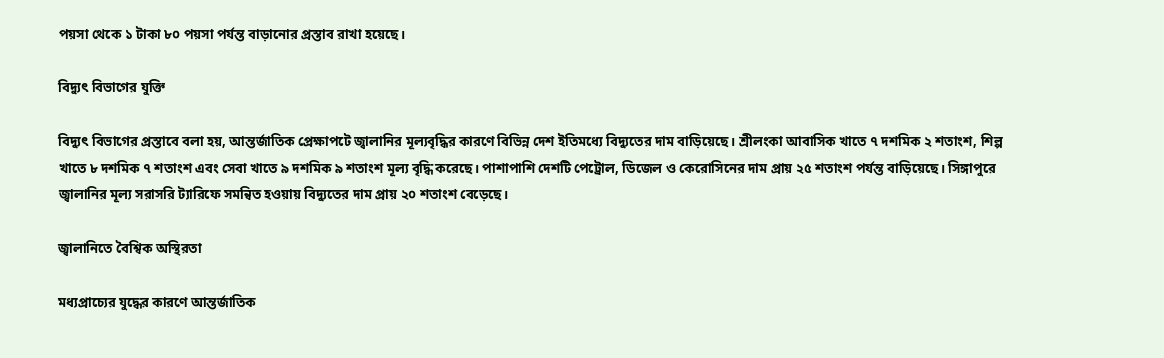পয়সা থেকে ১ টাকা ৮০ পয়সা পর্যন্ত বাড়ানোর প্রস্তাব রাখা হয়েছে।

বিদ্যুৎ বিভাগের যুক্তি

বিদ্যুৎ বিভাগের প্রস্তাবে বলা হয়, আন্তর্জাতিক প্রেক্ষাপটে জ্বালানির মূল্যবৃদ্ধির কারণে বিভিন্ন দেশ ইতিমধ্যে বিদ্যুতের দাম বাড়িয়েছে। শ্রীলংকা আবাসিক খাতে ৭ দশমিক ২ শতাংশ, শিল্প খাতে ৮ দশমিক ৭ শতাংশ এবং সেবা খাতে ৯ দশমিক ৯ শতাংশ মূল্য বৃদ্ধি করেছে। পাশাপাশি দেশটি পেট্রোল, ডিজেল ও কেরোসিনের দাম প্রায় ২৫ শতাংশ পর্যন্ত বাড়িয়েছে। সিঙ্গাপুরে জ্বালানির মূল্য সরাসরি ট্যারিফে সমন্বিত হওয়ায় বিদ্যুতের দাম প্রায় ২০ শতাংশ বেড়েছে।

জ্বালানিতে বৈশ্বিক অস্থিরতা

মধ্যপ্রাচ্যের যুদ্ধের কারণে আন্তর্জাতিক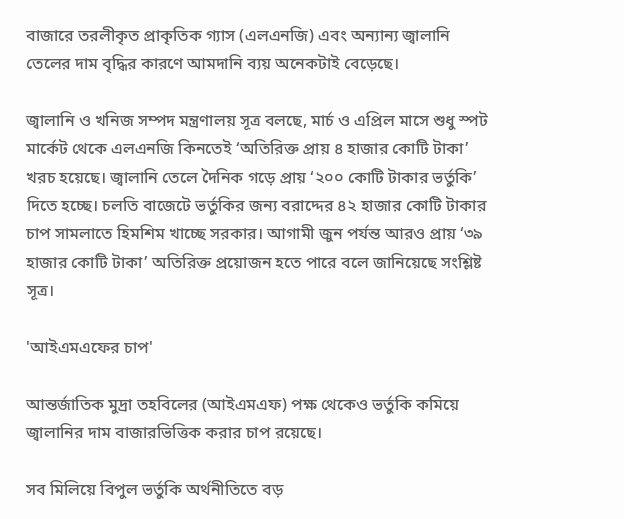বাজারে তরলীকৃত প্রাকৃতিক গ্যাস (এলএনজি) এবং অন্যান্য জ্বালানি তেলের দাম বৃদ্ধির কারণে আমদানি ব্যয় অনেকটাই বেড়েছে।

জ্বালানি ও খনিজ সম্পদ মন্ত্রণালয় সূত্র বলছে, মার্চ ও এপ্রিল মাসে শুধু স্পট মার্কেট থেকে এলএনজি কিনতেই ‘অতিরিক্ত প্রায় ৪ হাজার কোটি টাকা’ খরচ হয়েছে। জ্বালানি তেলে দৈনিক গড়ে প্রায় ‘২০০ কোটি টাকার ভর্তুকি’ দিতে হচ্ছে। চলতি বাজেটে ভর্তুকির জন্য বরাদ্দের ৪২ হাজার কোটি টাকার চাপ সামলাতে হিমশিম খাচ্ছে সরকার। আগামী জুন পর্যন্ত আরও প্রায় ‘৩৯ হাজার কোটি টাকা’ অতিরিক্ত প্রয়োজন হতে পারে বলে জানিয়েছে সংশ্লিষ্ট সূত্র।

'আইএমএফের চাপ'

আন্তর্জাতিক মুদ্রা তহবিলের (আইএমএফ) পক্ষ থেকেও ভর্তুকি কমিয়ে জ্বালানির দাম বাজারভিত্তিক করার চাপ রয়েছে।

সব মিলিয়ে বিপুল ভর্তুকি অর্থনীতিতে বড়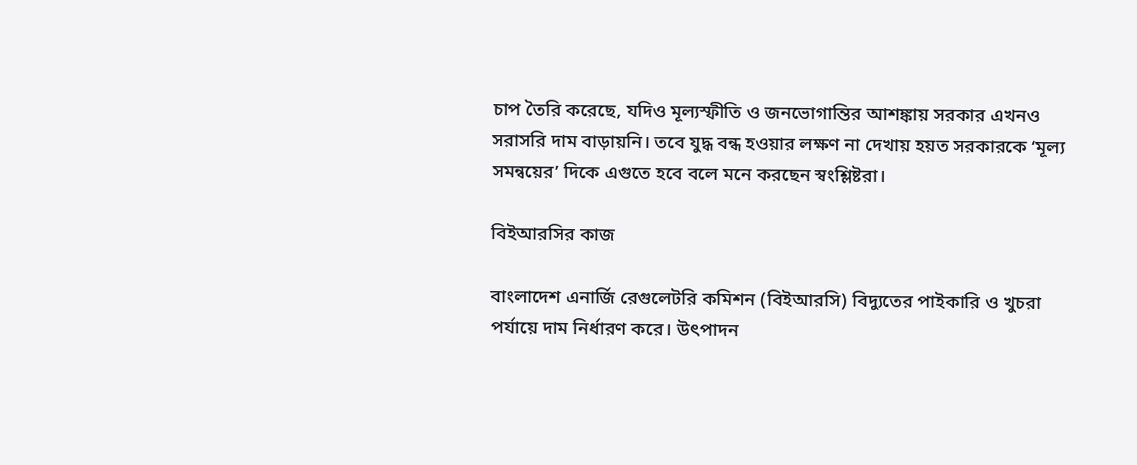চাপ তৈরি করেছে, যদিও মূল্যস্ফীতি ও জনভোগান্তির আশঙ্কায় সরকার এখনও সরাসরি দাম বাড়ায়নি। তবে যুদ্ধ বন্ধ হওয়ার লক্ষণ না দেখায় হয়ত সরকারকে ‘মূল্য সমন্বয়ের’ দিকে এগুতে হবে বলে মনে করছেন স্বংশ্লিষ্টরা।

বিইআরসির কাজ

বাংলাদেশ এনার্জি রেগুলেটরি কমিশন (বিইআরসি) বিদ্যুতের পাইকারি ও খুচরা পর্যায়ে দাম নির্ধারণ করে। উৎপাদন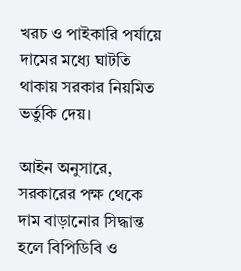খরচ ও পাইকারি পর্যায়ে দামের মধ্যে ঘাটতি থাকায় সরকার নিয়মিত ভর্তুকি দেয়।

আইন অনুসারে, সরকারের পক্ষ থেকে দাম বাড়ানোর সিদ্ধান্ত হলে বিপিডিবি ও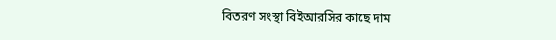বিতরণ সংস্থা বিইআরসির কাছে দাম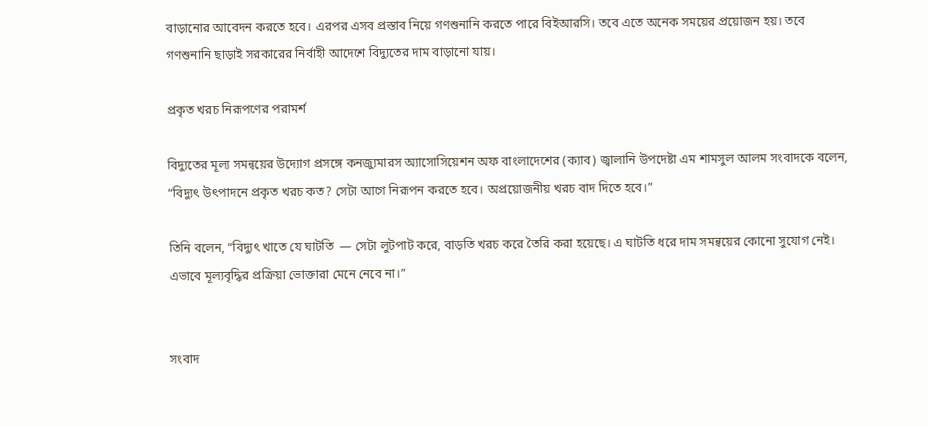বাড়ানোর আবেদন করতে হবে। এরপর এসব প্রস্তাব নিয়ে গণশুনানি করতে পারে বিইআরসি। তবে এতে অনেক সময়ের প্রয়োজন হয়। তবে গণশুনানি ছাড়াই সরকারের নির্বাহী আদেশে বিদ্যুতের দাম বাড়ানো যায়।

প্রকৃত খরচ নিরূপণের পরামর্শ

বিদ্যুতের মূল্য সমন্বয়ের উদ্যোগ প্রসঙ্গে কনজ্যুমারস অ্যাসোসিয়েশন অফ বাংলাদেশের (ক্যাব) জ্বালানি উপদেষ্টা এম শামসুল আলম সংবাদকে বলেন, “বিদ্যুৎ উৎপাদনে প্রকৃত খরচ কত? সেটা আগে নিরূপন করতে হবে। অপ্রয়োজনীয় খরচ বাদ দিতে হবে।”

তিনি বলেন, “বিদ্যুৎ খাতে যে ঘাটতি  — সেটা লুটপাট করে, বাড়তি খরচ করে তৈরি করা হয়েছে। এ ঘাটতি ধরে দাম সমন্বয়ের কোনো সুযোগ নেই। এভাবে মূল্যবৃদ্ধির প্রক্রিয়া ভোক্তারা মেনে নেবে না।”


সংবাদ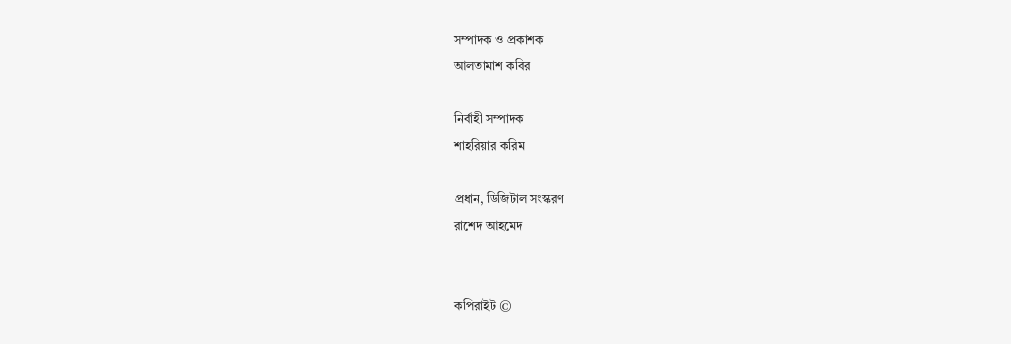সম্পাদক ও প্রকাশক
আলতামাশ কবির

নির্বাহী সম্পাদক
শাহরিয়ার করিম

প্রধান, ডিজিটাল সংস্করণ
রাশেদ আহমেদ


কপিরাইট ©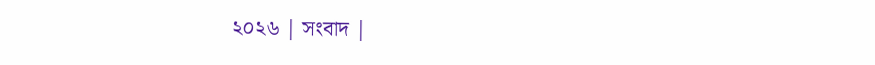২০২৬ | সংবাদ |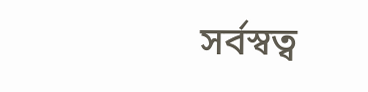সর্বস্বত্ব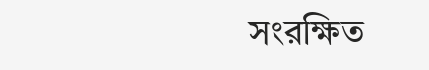সংরক্ষিত